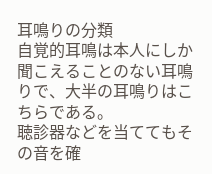耳鳴りの分類
自覚的耳鳴は本人にしか聞こえることのない耳鳴りで、大半の耳鳴りはこちらである。
聴診器などを当ててもその音を確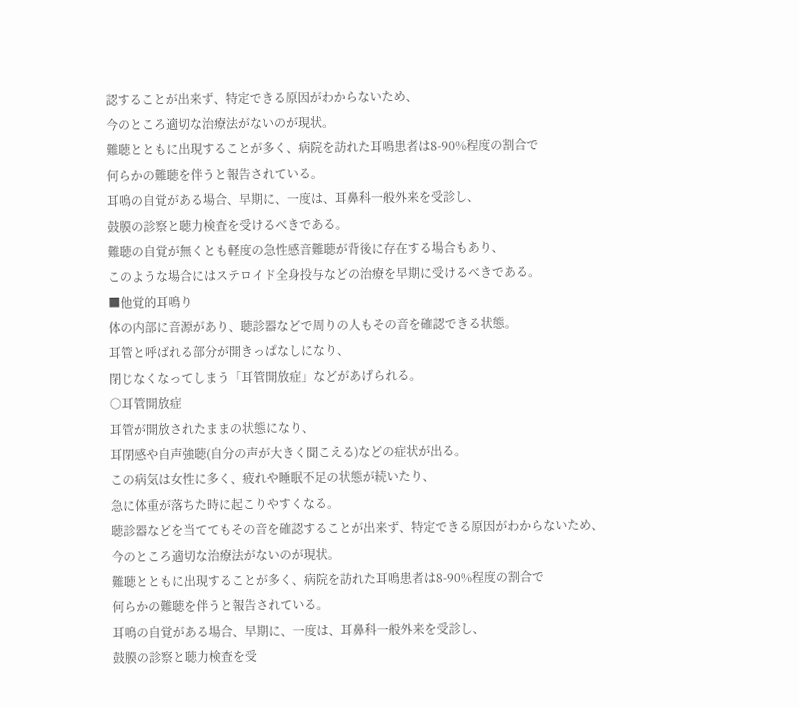認することが出来ず、特定できる原因がわからないため、
今のところ適切な治療法がないのが現状。
難聴とともに出現することが多く、病院を訪れた耳鳴患者は8-90%程度の割合で
何らかの難聴を伴うと報告されている。
耳鳴の自覚がある場合、早期に、一度は、耳鼻科一般外来を受診し、
鼓膜の診察と聴力検査を受けるべきである。
難聴の自覚が無くとも軽度の急性感音難聴が背後に存在する場合もあり、
このような場合にはステロイド全身投与などの治療を早期に受けるべきである。
■他覚的耳鳴り
体の内部に音源があり、聴診器などで周りの人もその音を確認できる状態。
耳管と呼ばれる部分が開きっぱなしになり、
閉じなくなってしまう「耳管開放症」などがあげられる。
○耳管開放症
耳管が開放されたままの状態になり、
耳閉感や自声強聴(自分の声が大きく聞こえる)などの症状が出る。
この病気は女性に多く、疲れや睡眠不足の状態が続いたり、
急に体重が落ちた時に起こりやすくなる。
聴診器などを当ててもその音を確認することが出来ず、特定できる原因がわからないため、
今のところ適切な治療法がないのが現状。
難聴とともに出現することが多く、病院を訪れた耳鳴患者は8-90%程度の割合で
何らかの難聴を伴うと報告されている。
耳鳴の自覚がある場合、早期に、一度は、耳鼻科一般外来を受診し、
鼓膜の診察と聴力検査を受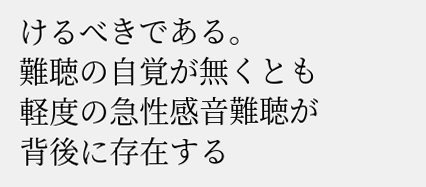けるべきである。
難聴の自覚が無くとも軽度の急性感音難聴が背後に存在する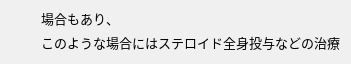場合もあり、
このような場合にはステロイド全身投与などの治療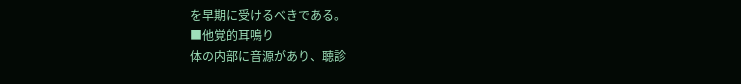を早期に受けるべきである。
■他覚的耳鳴り
体の内部に音源があり、聴診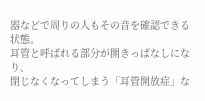器などで周りの人もその音を確認できる状態。
耳管と呼ばれる部分が開きっぱなしになり、
閉じなくなってしまう「耳管開放症」な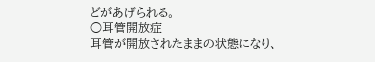どがあげられる。
○耳管開放症
耳管が開放されたままの状態になり、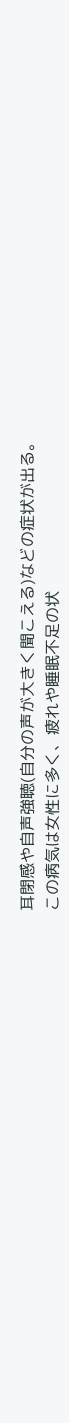耳閉感や自声強聴(自分の声が大きく聞こえる)などの症状が出る。
この病気は女性に多く、疲れや睡眠不足の状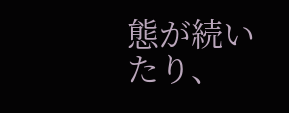態が続いたり、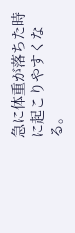急に体重が落ちた時に起こりやすくなる。